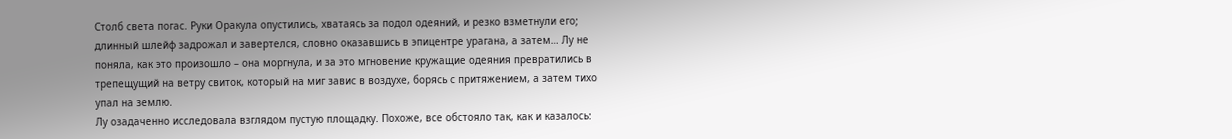Столб света погас. Руки Оракула опустились, хватаясь за подол одеяний, и резко взметнули его; длинный шлейф задрожал и завертелся, словно оказавшись в эпицентре урагана, а затем… Лу не поняла, как это произошло – она моргнула, и за это мгновение кружащие одеяния превратились в трепещущий на ветру свиток, который на миг завис в воздухе, борясь с притяжением, а затем тихо упал на землю.
Лу озадаченно исследовала взглядом пустую площадку. Похоже, все обстояло так, как и казалось: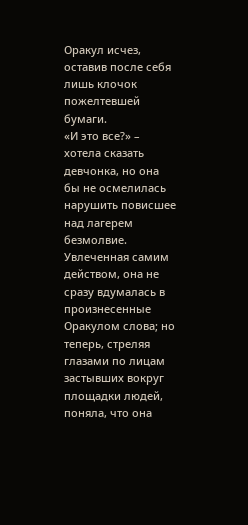Оракул исчез, оставив после себя лишь клочок пожелтевшей бумаги.
«И это все?» – хотела сказать девчонка, но она бы не осмелилась нарушить повисшее над лагерем безмолвие.
Увлеченная самим действом, она не сразу вдумалась в произнесенные Оракулом слова; но теперь, стреляя глазами по лицам застывших вокруг площадки людей, поняла, что она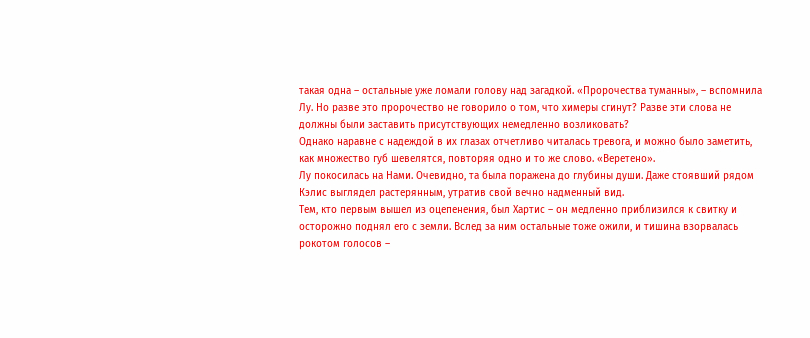такая одна – остальные уже ломали голову над загадкой. «Пророчества туманны», – вспомнила Лу. Но разве это пророчество не говорило о том, что химеры сгинут? Разве эти слова не должны были заставить присутствующих немедленно возликовать?
Однако наравне с надеждой в их глазах отчетливо читалась тревога, и можно было заметить, как множество губ шевелятся, повторяя одно и то же слово. «Веретено».
Лу покосилась на Нами. Очевидно, та была поражена до глубины души. Даже стоявший рядом Кэлис выглядел растерянным, утратив свой вечно надменный вид.
Тем, кто первым вышел из оцепенения, был Хартис – он медленно приблизился к свитку и осторожно поднял его с земли. Вслед за ним остальные тоже ожили, и тишина взорвалась рокотом голосов –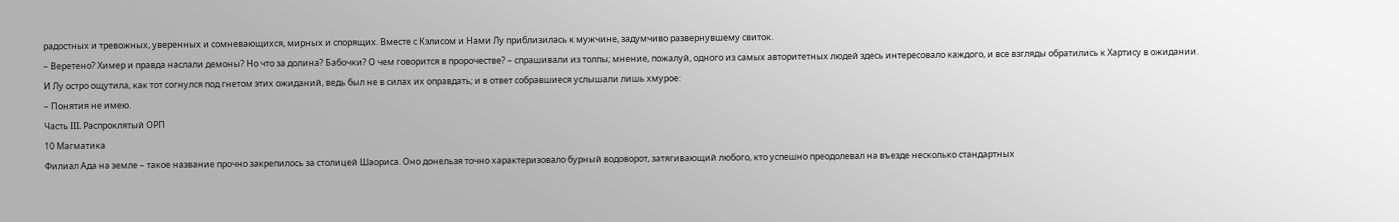радостных и тревожных, уверенных и сомневающихся, мирных и спорящих. Вместе с Кэлисом и Нами Лу приблизилась к мужчине, задумчиво развернувшему свиток.
– Веретено? Химер и правда наслали демоны? Но что за долина? Бабочки? О чем говорится в пророчестве? – спрашивали из толпы; мнение, пожалуй, одного из самых авторитетных людей здесь интересовало каждого, и все взгляды обратились к Хартису в ожидании.
И Лу остро ощутила, как тот согнулся под гнетом этих ожиданий, ведь был не в силах их оправдать; и в ответ собравшиеся услышали лишь хмурое:
– Понятия не имею.
Часть III. Распроклятый ОРП
10 Магматика
Филиал Ада на земле – такое название прочно закрепилось за столицей Шаориса. Оно донельзя точно характеризовало бурный водоворот, затягивающий любого, кто успешно преодолевал на въезде несколько стандартных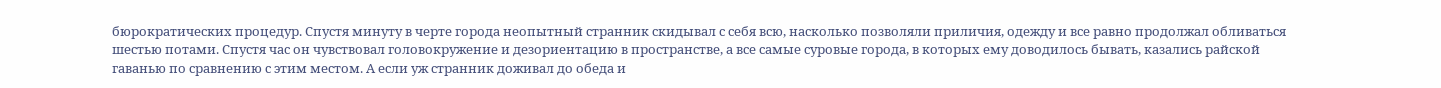бюрократических процедур. Спустя минуту в черте города неопытный странник скидывал с себя всю, насколько позволяли приличия, одежду и все равно продолжал обливаться шестью потами. Спустя час он чувствовал головокружение и дезориентацию в пространстве, а все самые суровые города, в которых ему доводилось бывать, казались райской гаванью по сравнению с этим местом. А если уж странник доживал до обеда и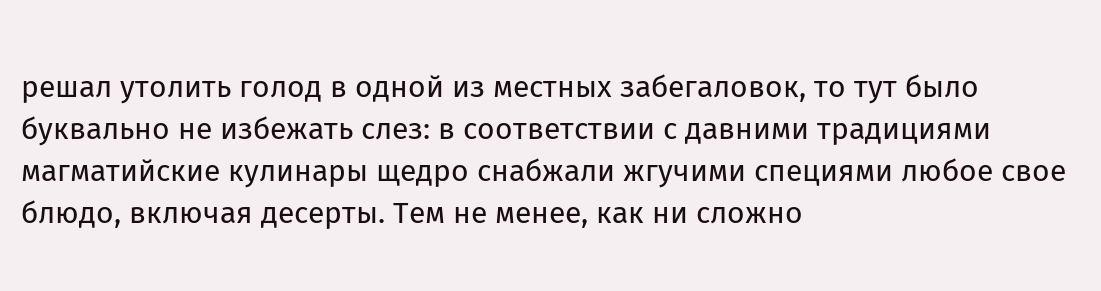решал утолить голод в одной из местных забегаловок, то тут было буквально не избежать слез: в соответствии с давними традициями магматийские кулинары щедро снабжали жгучими специями любое свое блюдо, включая десерты. Тем не менее, как ни сложно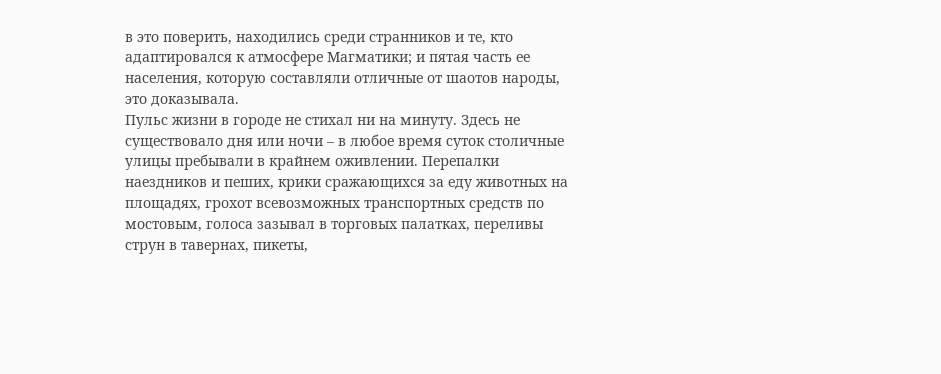в это поверить, находились среди странников и те, кто адаптировался к атмосфере Магматики; и пятая часть ее населения, которую составляли отличные от шаотов народы, это доказывала.
Пульс жизни в городе не стихал ни на минуту. Здесь не существовало дня или ночи – в любое время суток столичные улицы пребывали в крайнем оживлении. Перепалки наездников и пеших, крики сражающихся за еду животных на площадях, грохот всевозможных транспортных средств по мостовым, голоса зазывал в торговых палатках, переливы струн в тавернах, пикеты,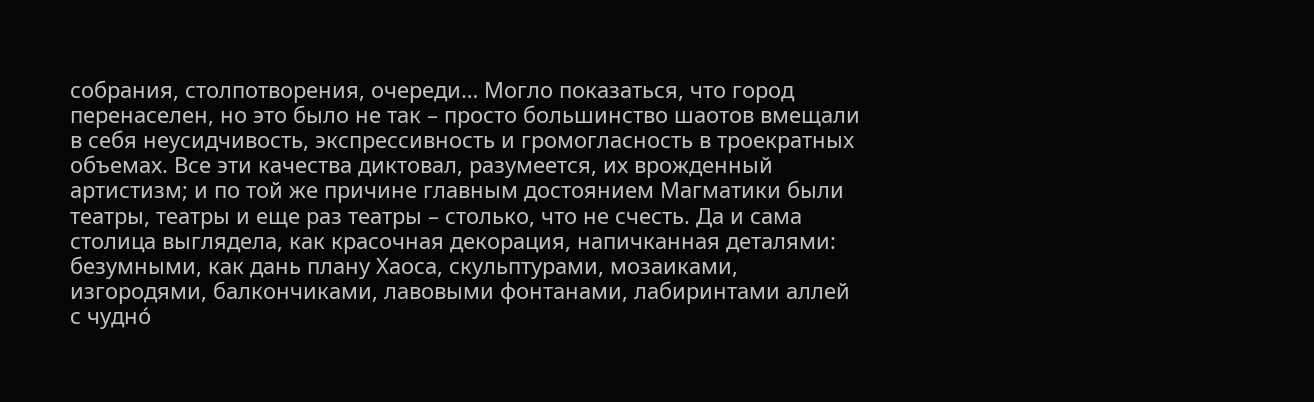собрания, столпотворения, очереди… Могло показаться, что город перенаселен, но это было не так – просто большинство шаотов вмещали в себя неусидчивость, экспрессивность и громогласность в троекратных объемах. Все эти качества диктовал, разумеется, их врожденный артистизм; и по той же причине главным достоянием Магматики были театры, театры и еще раз театры – столько, что не счесть. Да и сама столица выглядела, как красочная декорация, напичканная деталями: безумными, как дань плану Хаоса, скульптурами, мозаиками, изгородями, балкончиками, лавовыми фонтанами, лабиринтами аллей с чуднó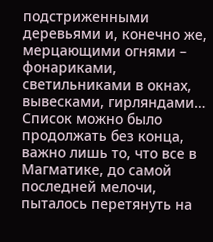подстриженными деревьями и, конечно же, мерцающими огнями – фонариками, светильниками в окнах, вывесками, гирляндами… Список можно было продолжать без конца, важно лишь то, что все в Магматике, до самой последней мелочи, пыталось перетянуть на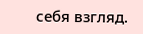себя взгляд.